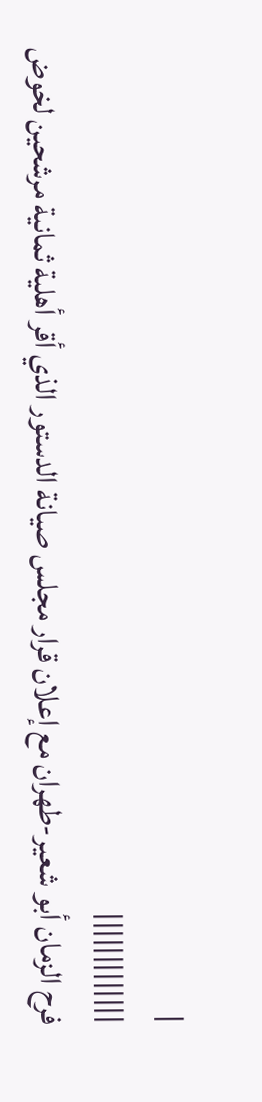|
|||||||||||||
فرح الزمان أبو شعير-طهران مع إعلان قرار مجلس صيانة الدستور الذي أقر أهلية ثمانية مرشحين لخوض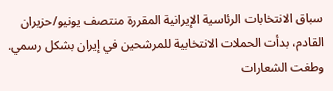سباق الانتخابات الرئاسية الإيرانية المقررة منتصف يونيو/حزيران القادم، بدأت الحملات الانتخابية للمرشحين في إيران بشكل رسمي. وطغت الشعارات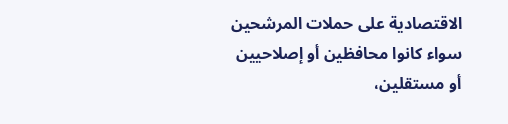الاقتصادية على حملات المرشحين سواء كانوا محافظين أو إصلاحيين أو مستقلين،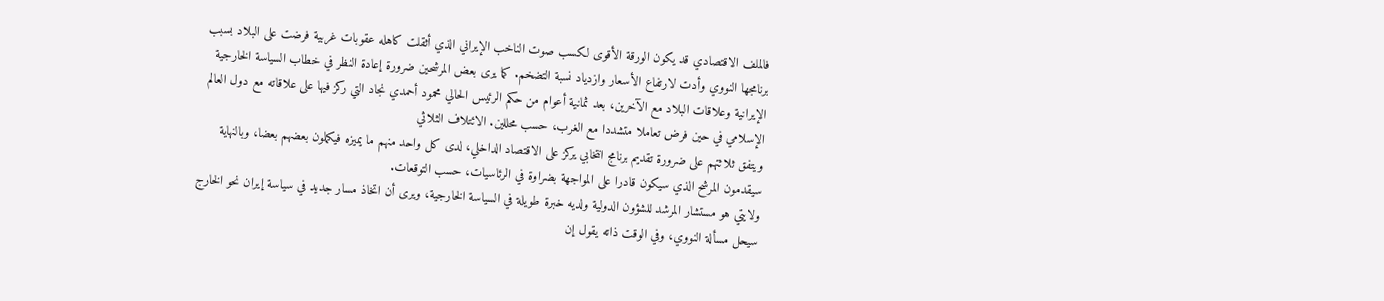فالملف الاقتصادي قد يكون الورقة الأقوى لكسب صوت الناخب الإيراني الذي أثقلت كاهله عقوبات غربية فرضت على البلاد بسبب برنامجها النووي وأدت لارتفاع الأسعار وازدياد نسبة التضخم. كما يرى بعض المرشحين ضرورة إعادة النظر في خطاب السياسة الخارجية الإيرانية وعلاقات البلاد مع الآخرين، بعد ثمانية أعوام من حكم الرئيس الحالي محمود أحمدي نجاد التي ركز فيها على علاقاته مع دول العالم الإسلامي في حين فرض تعاملا متشددا مع الغرب، حسب محللين. الائتلاف الثلاثي
ويتفق ثلاثتهم على ضرورة تقديم برنامج انتخابي يركز على الاقتصاد الداخلي، لدى كل واحد منهم ما يميزه فيكملون بعضهم بعضا، وبالنهاية سيقدمون المرشح الذي سيكون قادرا على المواجهة بضراوة في الرئاسيات، حسب التوقعات.
ولايتي هو مستشار المرشد للشؤون الدولية ولديه خبرة طويلة في السياسة الخارجية، ويرى أن اتخاذ مسار جديد في سياسة إيران نحو الخارج سيحل مسألة النووي، وفي الوقت ذاته يقول إن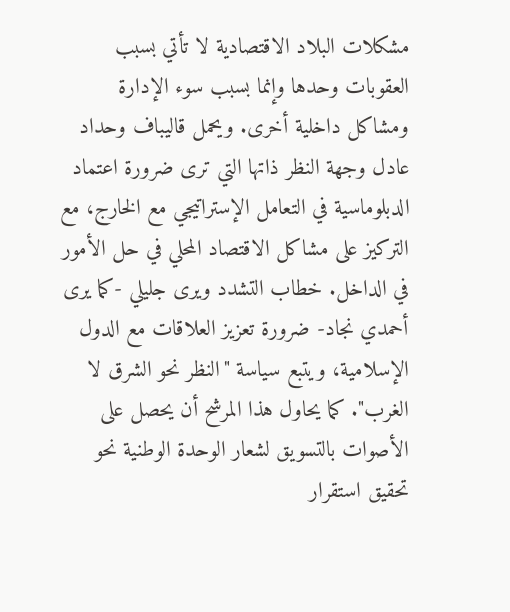مشكلات البلاد الاقتصادية لا تأتي بسبب العقوبات وحدها وإنما بسبب سوء الإدارة ومشاكل داخلية أخرى. ويحمل قاليباف وحداد عادل وجهة النظر ذاتها التي ترى ضرورة اعتماد الدبلوماسية في التعامل الإستراتيجي مع الخارج، مع التركيز على مشاكل الاقتصاد المحلي في حل الأمور في الداخل. خطاب التشدد ويرى جليلي -كما يرى أحمدي نجاد- ضرورة تعزيز العلاقات مع الدول الإسلامية، ويتبع سياسة "النظر نحو الشرق لا الغرب". كما يحاول هذا المرشح أن يحصل على الأصوات بالتسويق لشعار الوحدة الوطنية نحو تحقيق استقرار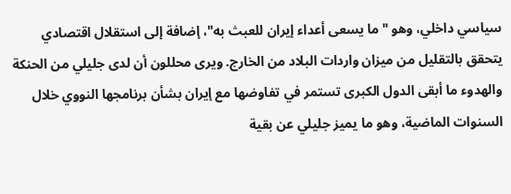سياسي داخلي، وهو "ما يسعى أعداء إيران للعبث به"، إضافة إلى استقلال اقتصادي يتحقق بالتقليل من ميزان واردات البلاد من الخارج. ويرى محللون أن لدى جليلي من الحنكة والهدوء ما أبقى الدول الكبرى تستمر في تفاوضها مع إيران بشأن برنامجها النووي خلال السنوات الماضية، وهو ما يميز جليلي عن بقية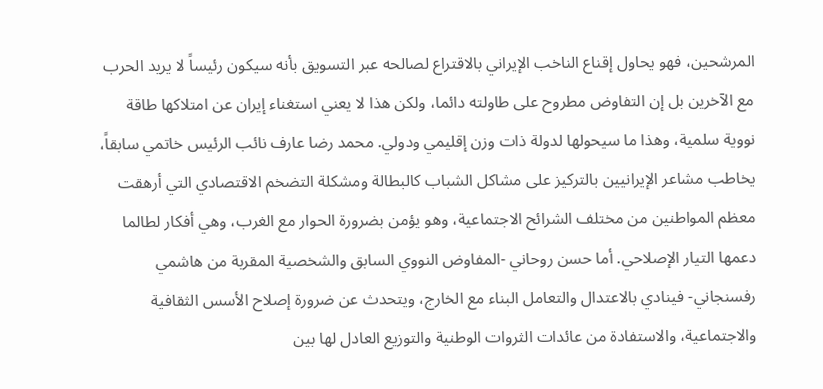المرشحين، فهو يحاول إقناع الناخب الإيراني بالاقتراع لصالحه عبر التسويق بأنه سيكون رئيساً لا يريد الحرب مع الآخرين بل إن التفاوض مطروح على طاولته دائما، ولكن هذا لا يعني استغناء إيران عن امتلاكها طاقة نووية سلمية، وهذا ما سيحولها لدولة ذات وزن إقليمي ودولي. محمد رضا عارف نائب الرئيس خاتمي سابقاً، يخاطب مشاعر الإيرانيين بالتركيز على مشاكل الشباب كالبطالة ومشكلة التضخم الاقتصادي التي أرهقت معظم المواطنين من مختلف الشرائح الاجتماعية، وهو يؤمن بضرورة الحوار مع الغرب، وهي أفكار لطالما دعمها التيار الإصلاحي. أما حسن روحاني -المفاوض النووي السابق والشخصية المقربة من هاشمي رفسنجاني- فينادي بالاعتدال والتعامل البناء مع الخارج، ويتحدث عن ضرورة إصلاح الأسس الثقافية والاجتماعية، والاستفادة من عائدات الثروات الوطنية والتوزيع العادل لها بين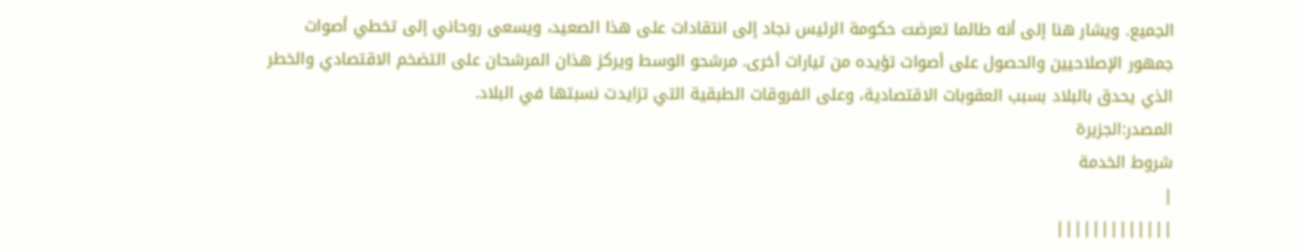الجميع. ويشار هنا إلى أنه طالما تعرضت حكومة الرئيس نجاد إلى انتقادات على هذا الصعيد، ويسعى روحاني إلى تخطي أصوات جمهور الإصلاحيين والحصول على أصوات تؤيده من تيارات أخرى. مرشحو الوسط ويركز هذان المرشحان على التضخم الاقتصادي والخطر الذي يحدق بالبلاد بسبب العقوبات الاقتصادية، وعلى الفروقات الطبقية التي تزايدت نسبتها في البلاد.
المصدر:الجزيرة
شروط الخدمة
|
|||||||||||||